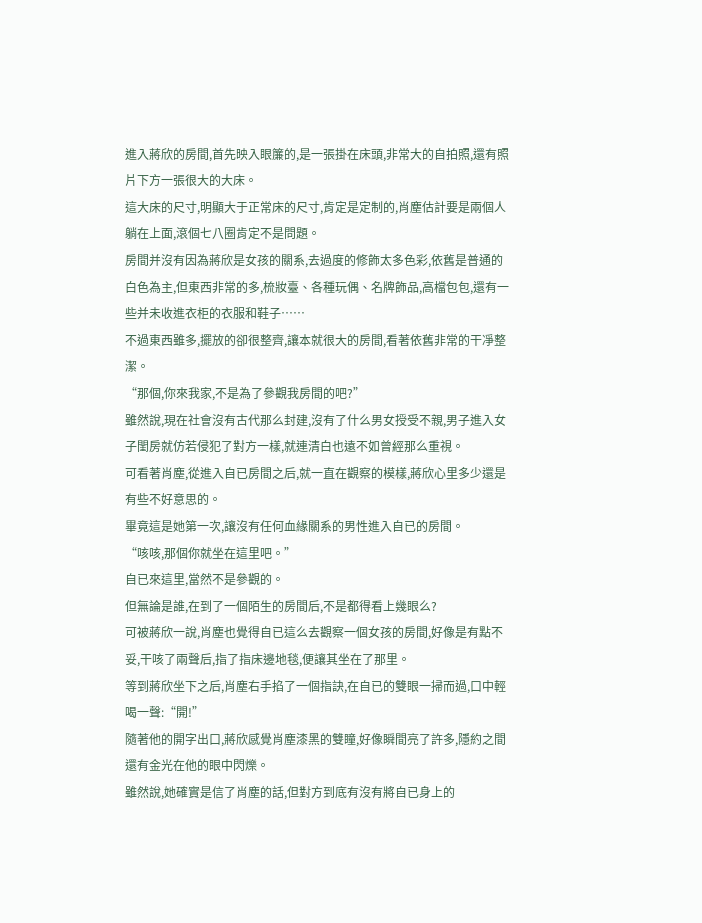進入蔣欣的房間,首先映入眼簾的,是一張掛在床頭,非常大的自拍照,還有照片下方一張很大的大床。
這大床的尺寸,明顯大于正常床的尺寸,肯定是定制的,肖塵估計要是兩個人躺在上面,滾個七八圈肯定不是問題。
房間并沒有因為蔣欣是女孩的關系,去過度的修飾太多色彩,依舊是普通的白色為主,但東西非常的多,梳妝臺、各種玩偶、名牌飾品,高檔包包,還有一些并未收進衣柜的衣服和鞋子……
不過東西雖多,擺放的卻很整齊,讓本就很大的房間,看著依舊非常的干凈整潔。
“那個,你來我家,不是為了參觀我房間的吧?”
雖然說,現在社會沒有古代那么封建,沒有了什么男女授受不親,男子進入女子閨房就仿若侵犯了對方一樣,就連清白也遠不如曾經那么重視。
可看著肖塵,從進入自已房間之后,就一直在觀察的模樣,蔣欣心里多少還是有些不好意思的。
畢竟這是她第一次,讓沒有任何血緣關系的男性進入自已的房間。
“咳咳,那個你就坐在這里吧。”
自已來這里,當然不是參觀的。
但無論是誰,在到了一個陌生的房間后,不是都得看上幾眼么?
可被蔣欣一說,肖塵也覺得自已這么去觀察一個女孩的房間,好像是有點不妥,干咳了兩聲后,指了指床邊地毯,便讓其坐在了那里。
等到蔣欣坐下之后,肖塵右手掐了一個指訣,在自已的雙眼一掃而過,口中輕喝一聲:“開!”
隨著他的開字出口,蔣欣感覺肖塵漆黑的雙瞳,好像瞬間亮了許多,隱約之間還有金光在他的眼中閃爍。
雖然說,她確實是信了肖塵的話,但對方到底有沒有將自已身上的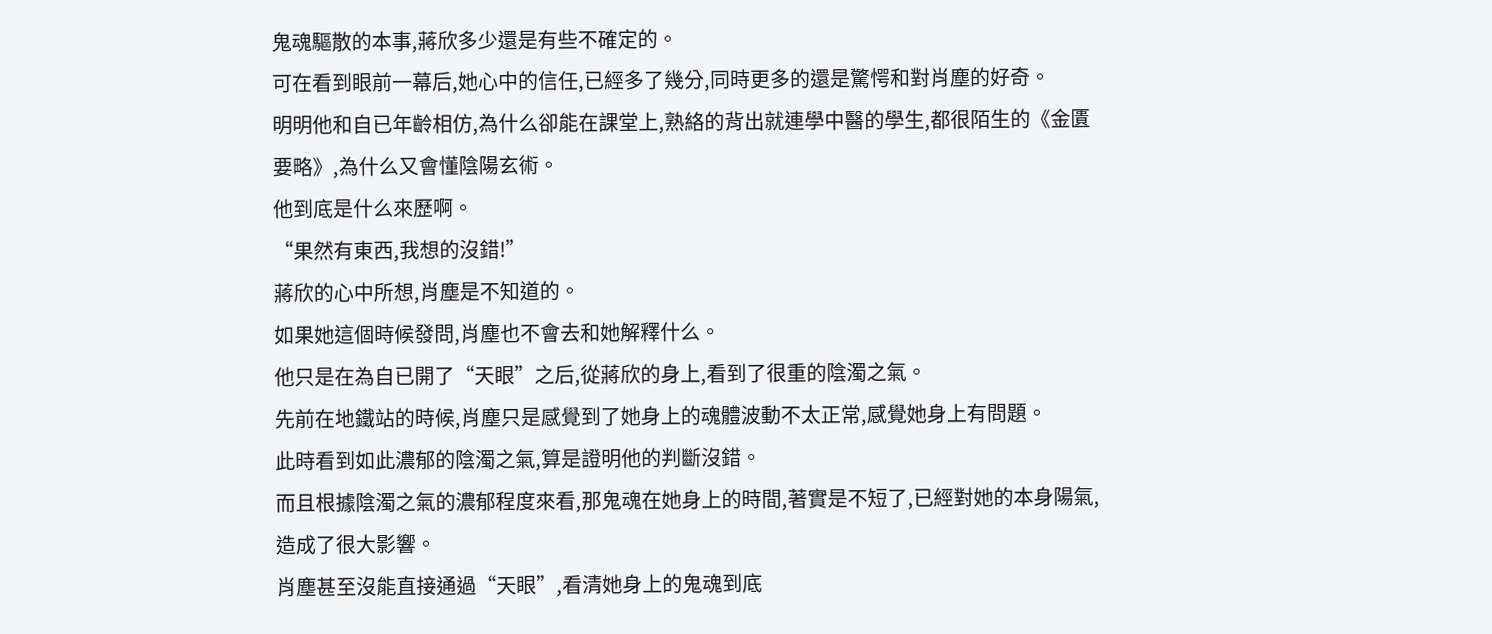鬼魂驅散的本事,蔣欣多少還是有些不確定的。
可在看到眼前一幕后,她心中的信任,已經多了幾分,同時更多的還是驚愕和對肖塵的好奇。
明明他和自已年齡相仿,為什么卻能在課堂上,熟絡的背出就連學中醫的學生,都很陌生的《金匱要略》,為什么又會懂陰陽玄術。
他到底是什么來歷啊。
“果然有東西,我想的沒錯!”
蔣欣的心中所想,肖塵是不知道的。
如果她這個時候發問,肖塵也不會去和她解釋什么。
他只是在為自已開了“天眼”之后,從蔣欣的身上,看到了很重的陰濁之氣。
先前在地鐵站的時候,肖塵只是感覺到了她身上的魂體波動不太正常,感覺她身上有問題。
此時看到如此濃郁的陰濁之氣,算是證明他的判斷沒錯。
而且根據陰濁之氣的濃郁程度來看,那鬼魂在她身上的時間,著實是不短了,已經對她的本身陽氣,造成了很大影響。
肖塵甚至沒能直接通過“天眼”,看清她身上的鬼魂到底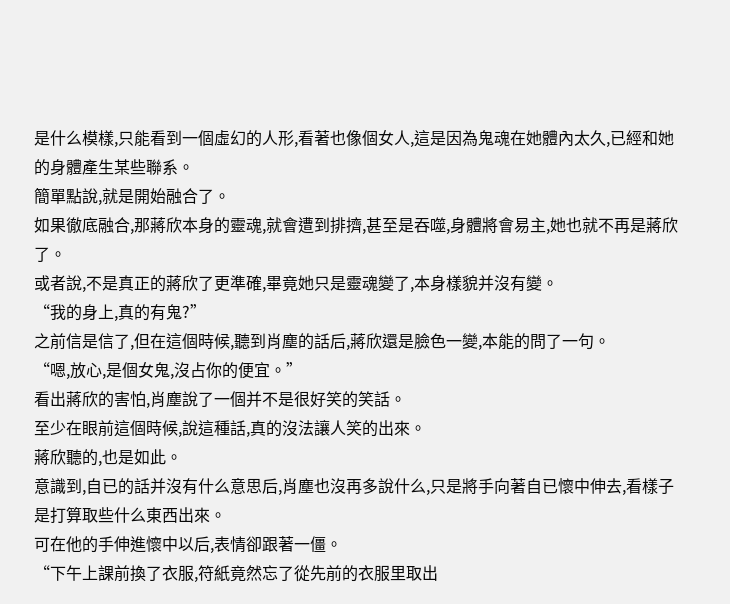是什么模樣,只能看到一個虛幻的人形,看著也像個女人,這是因為鬼魂在她體內太久,已經和她的身體產生某些聯系。
簡單點說,就是開始融合了。
如果徹底融合,那蔣欣本身的靈魂,就會遭到排擠,甚至是吞噬,身體將會易主,她也就不再是蔣欣了。
或者說,不是真正的蔣欣了更準確,畢竟她只是靈魂變了,本身樣貌并沒有變。
“我的身上,真的有鬼?”
之前信是信了,但在這個時候,聽到肖塵的話后,蔣欣還是臉色一變,本能的問了一句。
“嗯,放心,是個女鬼,沒占你的便宜。”
看出蔣欣的害怕,肖塵說了一個并不是很好笑的笑話。
至少在眼前這個時候,說這種話,真的沒法讓人笑的出來。
蔣欣聽的,也是如此。
意識到,自已的話并沒有什么意思后,肖塵也沒再多說什么,只是將手向著自已懷中伸去,看樣子是打算取些什么東西出來。
可在他的手伸進懷中以后,表情卻跟著一僵。
“下午上課前換了衣服,符紙竟然忘了從先前的衣服里取出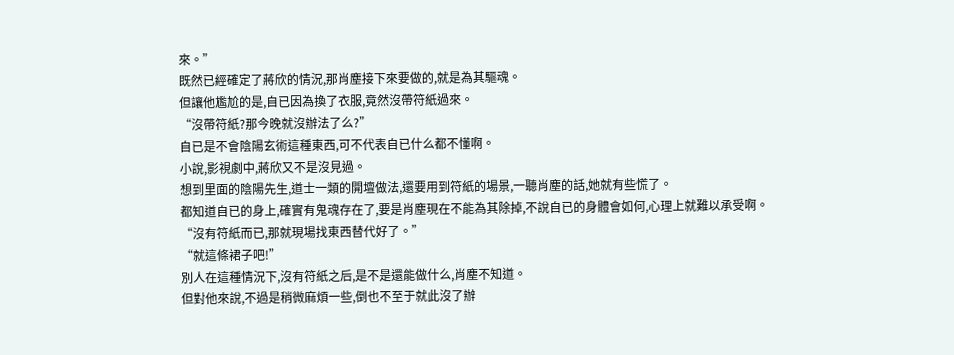來。”
既然已經確定了蔣欣的情況,那肖塵接下來要做的,就是為其驅魂。
但讓他尷尬的是,自已因為換了衣服,竟然沒帶符紙過來。
“沒帶符紙?那今晚就沒辦法了么?”
自已是不會陰陽玄術這種東西,可不代表自已什么都不懂啊。
小說,影視劇中,蔣欣又不是沒見過。
想到里面的陰陽先生,道士一類的開壇做法,還要用到符紙的場景,一聽肖塵的話,她就有些慌了。
都知道自已的身上,確實有鬼魂存在了,要是肖塵現在不能為其除掉,不說自已的身體會如何,心理上就難以承受啊。
“沒有符紙而已,那就現場找東西替代好了。”
“就這條裙子吧!”
別人在這種情況下,沒有符紙之后,是不是還能做什么,肖塵不知道。
但對他來說,不過是稍微麻煩一些,倒也不至于就此沒了辦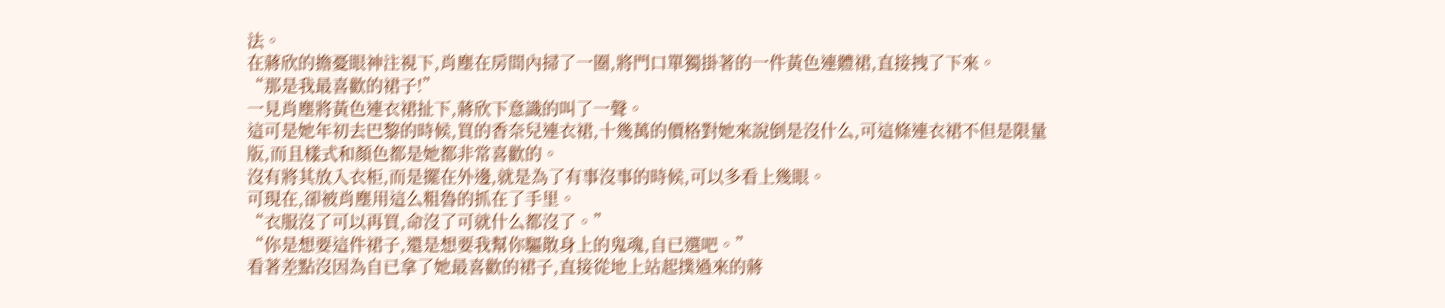法。
在蔣欣的擔憂眼神注視下,肖塵在房間內掃了一圈,將門口單獨掛著的一件黃色連體裙,直接拽了下來。
“那是我最喜歡的裙子!”
一見肖塵將黃色連衣裙扯下,蔣欣下意識的叫了一聲。
這可是她年初去巴黎的時候,買的香奈兒連衣裙,十幾萬的價格對她來說倒是沒什么,可這條連衣裙不但是限量版,而且樣式和顏色都是她都非常喜歡的。
沒有將其放入衣柜,而是擺在外邊,就是為了有事沒事的時候,可以多看上幾眼。
可現在,卻被肖塵用這么粗魯的抓在了手里。
“衣服沒了可以再買,命沒了可就什么都沒了。”
“你是想要這件裙子,還是想要我幫你驅散身上的鬼魂,自已選吧。”
看著差點沒因為自已拿了她最喜歡的裙子,直接從地上站起撲過來的蔣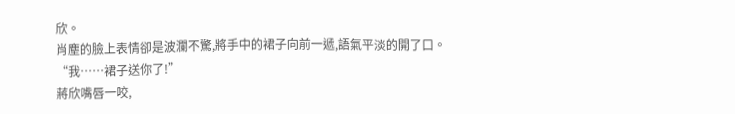欣。
肖塵的臉上表情卻是波瀾不驚,將手中的裙子向前一遞,語氣平淡的開了口。
“我……裙子送你了!”
蔣欣嘴唇一咬,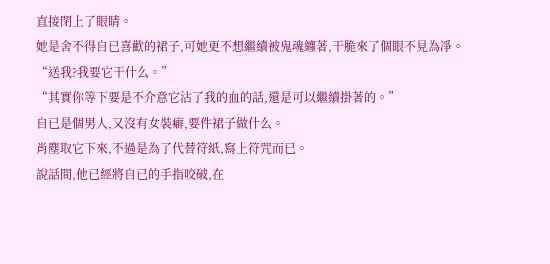直接閉上了眼睛。
她是舍不得自已喜歡的裙子,可她更不想繼續被鬼魂纏著,干脆來了個眼不見為凈。
“送我?我要它干什么。”
“其實你等下要是不介意它沾了我的血的話,還是可以繼續掛著的。”
自已是個男人,又沒有女裝癖,要件裙子做什么。
肖塵取它下來,不過是為了代替符紙,寫上符咒而已。
說話間,他已經將自已的手指咬破,在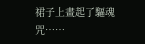裙子上畫起了驅魂咒……